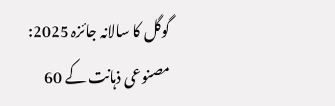گوگل کا سالانہ جائزہ 2025: مصنوعی ذہانت کے 60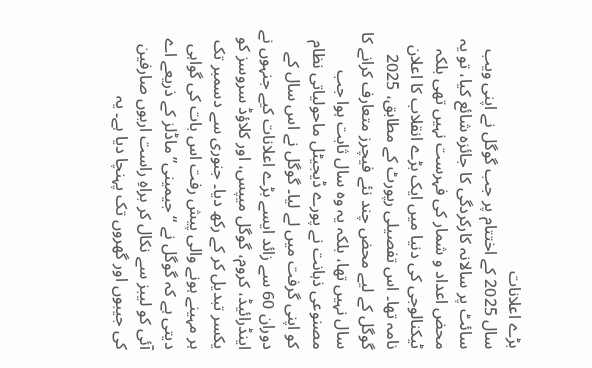بڑے اعلانات
سال 2025 کے اختتام پر جب گوگل نے اپنی ویب سائٹ پر سالانہ کارکردگی کا جائزہ شائع کیا، تو یہ محض اعداد و شمار کی فہرست نہیں تھی بلکہ ٹیکنالوجی کی دنیا میں ایک بڑے انقلاب کا اعلان نامہ تھا۔ اس تفصیلی رپورٹ کے مطابق، 2025 گوگل کے لیے محض چند نئے فیچرز متعارف کرانے کا سال نہیں تھا، بلکہ یہ وہ سال ثابت ہوا جب مصنوعی ذہانت نے پورے ڈیجیٹل ماحولیاتی نظام کو اپنی گرفت میں لے لیا۔ گوگل نے اس سال کے دوران 60 سے زائد ایسے بڑے اعلانات کیے جنہوں نے اینڈرائیڈ، کروم، گوگل میپس، اور کلاؤڈ سروسز کو یکسر تبدیل کر کے رکھ دیا۔ جنوری سے دسمبر تک ہر مہینے ہونے والی پیش رفت اس بات کی گواہی دیتی ہے کہ گوگل نے “جیمینی” ماڈلز کے ذریعے اے آئی کو لیبز سے نکال کر براہِ راست اربوں صارفین کی جیبوں اور گھروں تک پہنچا دیا ہے۔ یہ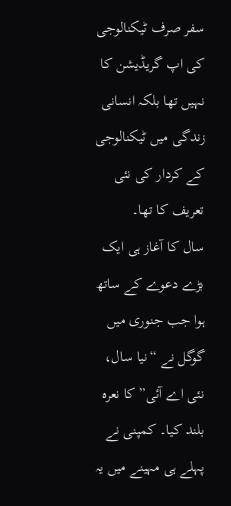سفر صرف ٹیکنالوجی کی اپ گریڈیشن کا نہیں تھا بلکہ انسانی زندگی میں ٹیکنالوجی کے کردار کی نئی تعریف کا تھا۔
سال کا آغاز ہی ایک بڑے دعوے کے ساتھ ہوا جب جنوری میں گوگل نے “نیا سال، نئی اے آئی” کا نعرہ بلند کیا۔ کمپنی نے پہلے ہی مہینے میں یہ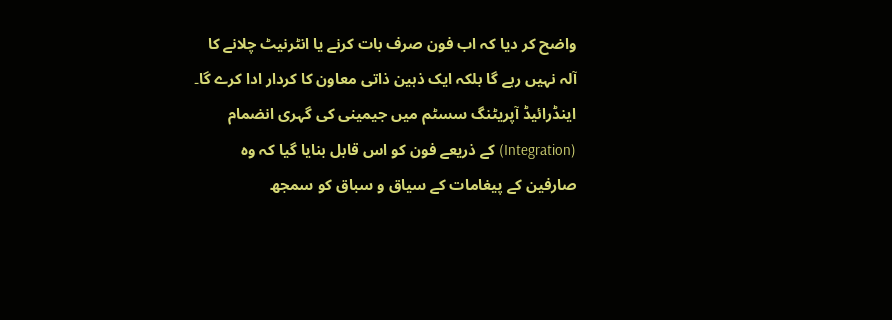واضح کر دیا کہ اب فون صرف بات کرنے یا انٹرنیٹ چلانے کا آلہ نہیں رہے گا بلکہ ایک ذہین ذاتی معاون کا کردار ادا کرے گا۔ اینڈرائیڈ آپریٹنگ سسٹم میں جیمینی کی گہری انضمام (Integration) کے ذریعے فون کو اس قابل بنایا گیا کہ وہ صارفین کے پیغامات کے سیاق و سباق کو سمجھ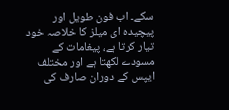سکے۔ اب فون طویل اور پیچیدہ ای میلز کا خلاصہ خود تیار کرتا ہے، پیغامات کے مسودے لکھتا ہے اور مختلف ایپس کے دوران صارف کی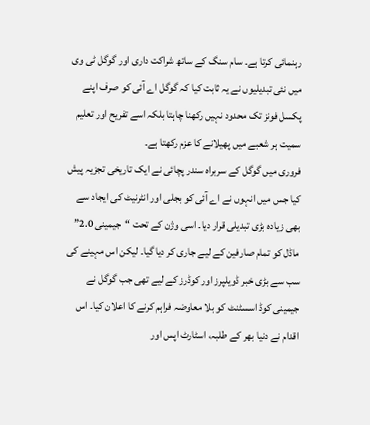رہنمائی کرتا ہے۔ سام سنگ کے ساتھ شراکت داری اور گوگل ٹی وی میں نئی تبدیلیوں نے یہ ثابت کیا کہ گوگل اے آئی کو صرف اپنے پکسل فونز تک محدود نہیں رکھنا چاہتا بلکہ اسے تفریح اور تعلیم سمیت ہر شعبے میں پھیلانے کا عزم رکھتا ہے۔
فروری میں گوگل کے سربراہ سندر پچائی نے ایک تاریخی تجزیہ پیش کیا جس میں انہوں نے اے آئی کو بجلی اور انٹرنیٹ کی ایجاد سے بھی زیادہ بڑی تبدیلی قرار دیا۔ اسی وژن کے تحت “جیمینی 2.0” ماڈل کو تمام صارفین کے لیے جاری کر دیا گیا۔ لیکن اس مہینے کی سب سے بڑی خبر ڈویلپرز اور کوڈرز کے لیے تھی جب گوگل نے جیمینی کوڈ اسسٹنٹ کو بلا معاوضہ فراہم کرنے کا اعلان کیا۔ اس اقدام نے دنیا بھر کے طلبہ، اسٹارٹ اپس اور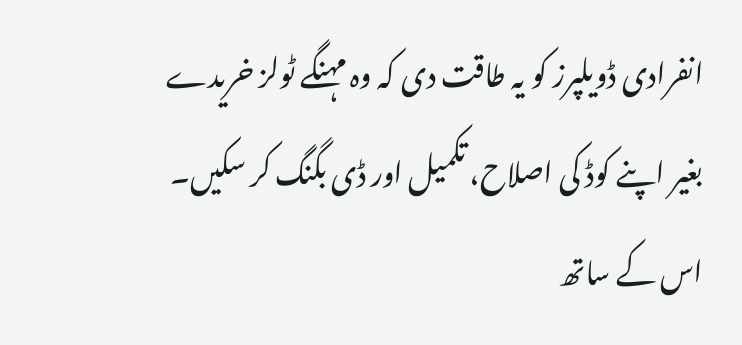انفرادی ڈویلپرز کو یہ طاقت دی کہ وہ مہنگے ٹولز خریدے بغیر اپنے کوڈ کی اصلاح، تکمیل اور ڈی بگنگ کر سکیں۔ اس کے ساتھ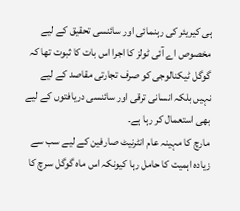ہی کیریئر کی رہنمائی اور سائنسی تحقیق کے لیے مخصوص اے آئی ٹولز کا اجرا اس بات کا ثبوت تھا کہ گوگل ٹیکنالوجی کو صرف تجارتی مقاصد کے لیے نہیں بلکہ انسانی ترقی اور سائنسی دریافتوں کے لیے بھی استعمال کر رہا ہے۔
مارچ کا مہینہ عام انٹرنیٹ صارفین کے لیے سب سے زیادہ اہمیت کا حامل رہا کیونکہ اس ماہ گوگل سرچ کا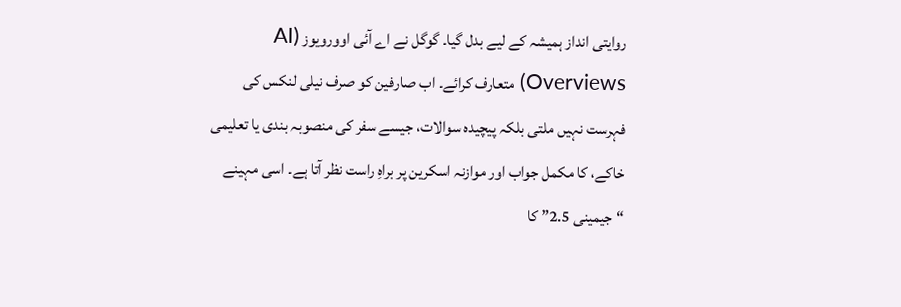روایتی انداز ہمیشہ کے لیے بدل گیا۔ گوگل نے اے آئی اوورویوز (AI Overviews) متعارف کرائے۔ اب صارفین کو صرف نیلی لنکس کی فہرست نہیں ملتی بلکہ پیچیدہ سوالات، جیسے سفر کی منصوبہ بندی یا تعلیمی خاکے، کا مکمل جواب اور موازنہ اسکرین پر براہِ راست نظر آتا ہے۔ اسی مہینے “جیمینی 2.5” کا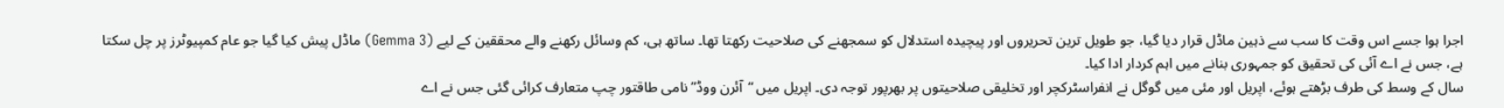اجرا ہوا جسے اس وقت کا سب سے ذہین ماڈل قرار دیا گیا، جو طویل ترین تحریروں اور پیچیدہ استدلال کو سمجھنے کی صلاحیت رکھتا تھا۔ ساتھ ہی، کم وسائل رکھنے والے محققین کے لیے (Gemma 3) ماڈل پیش کیا گیا جو عام کمپیوٹرز پر چل سکتا ہے، جس نے اے آئی کی تحقیق کو جمہوری بنانے میں اہم کردار ادا کیا۔
سال کے وسط کی طرف بڑھتے ہوئے، اپریل اور مئی میں گوگل نے انفراسٹرکچر اور تخلیقی صلاحیتوں پر بھرپور توجہ دی۔ اپریل میں “آئرن ووڈ” نامی طاقتور چپ متعارف کرائی گئی جس نے اے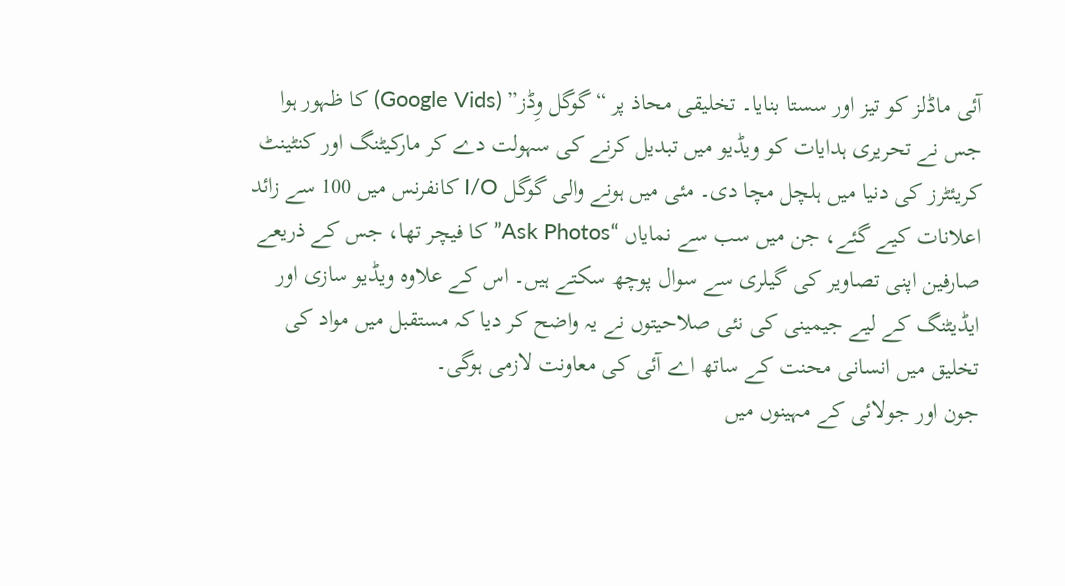آئی ماڈلز کو تیز اور سستا بنایا۔ تخلیقی محاذ پر “گوگل وِڈز” (Google Vids) کا ظہور ہوا جس نے تحریری ہدایات کو ویڈیو میں تبدیل کرنے کی سہولت دے کر مارکیٹنگ اور کنٹینٹ کریئٹرز کی دنیا میں ہلچل مچا دی۔ مئی میں ہونے والی گوگل I/O کانفرنس میں 100 سے زائد اعلانات کیے گئے، جن میں سب سے نمایاں “Ask Photos” کا فیچر تھا، جس کے ذریعے صارفین اپنی تصاویر کی گیلری سے سوال پوچھ سکتے ہیں۔ اس کے علاوہ ویڈیو سازی اور ایڈیٹنگ کے لیے جیمینی کی نئی صلاحیتوں نے یہ واضح کر دیا کہ مستقبل میں مواد کی تخلیق میں انسانی محنت کے ساتھ اے آئی کی معاونت لازمی ہوگی۔
جون اور جولائی کے مہینوں میں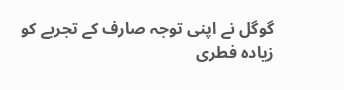گوگل نے اپنی توجہ صارف کے تجربے کو زیادہ فطری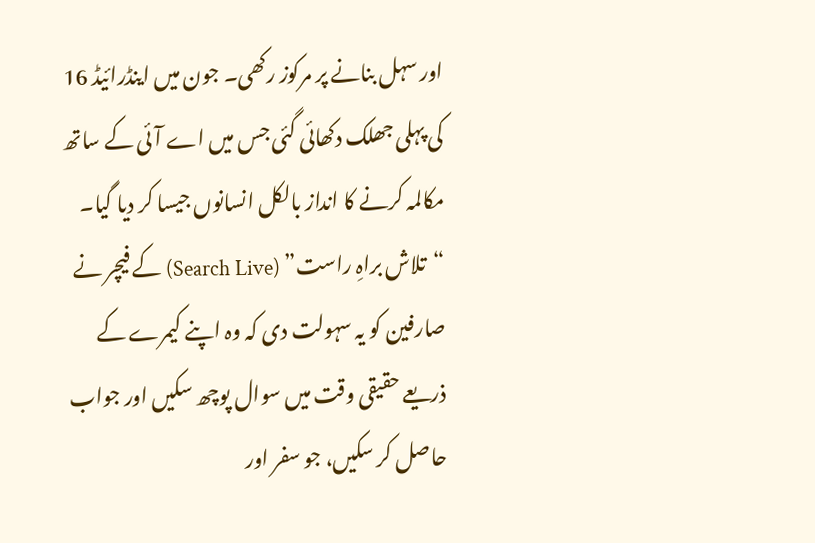اور سہل بنانے پر مرکوز رکھی۔ جون میں اینڈرائیڈ 16 کی پہلی جھلک دکھائی گئی جس میں اے آئی کے ساتھ مکالمہ کرنے کا انداز بالکل انسانوں جیسا کر دیا گیا۔ “تلاش براہِ راست” (Search Live) کے فیچر نے صارفین کو یہ سہولت دی کہ وہ اپنے کیمرے کے ذریعے حقیقی وقت میں سوال پوچھ سکیں اور جواب حاصل کر سکیں، جو سفر اور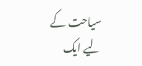سیاحت کے لیے ایک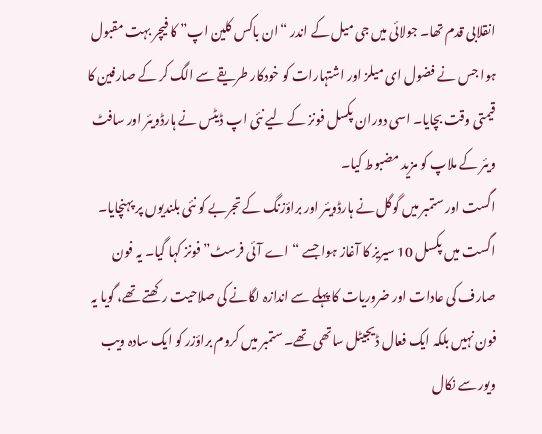انقلابی قدم تھا۔ جولائی میں جی میل کے اندر “ان باکس کلین اپ” کا فیچر بہت مقبول ہوا جس نے فضول ای میلز اور اشتہارات کو خودکار طریقے سے الگ کر کے صارفین کا قیمتی وقت بچایا۔ اسی دوران پکسل فونز کے لیے نئی اپ ڈیٹس نے ہارڈویئر اور سافٹ ویئر کے ملاپ کو مزید مضبوط کیا۔
اگست اور ستمبر میں گوگل نے ہارڈویئر اور براؤزنگ کے تجربے کو نئی بلندیوں پر پہنچایا۔ اگست میں پکسل 10 سیریز کا آغاز ہوا جسے “اے آئی فرسٹ” فونز کہا گیا۔ یہ فون صارف کی عادات اور ضروریات کا پہلے سے اندازہ لگانے کی صلاحیت رکھتے تھے، گویا یہ فون نہیں بلکہ ایک فعال ڈیجیٹل ساتھی تھے۔ ستمبر میں کروم براؤزر کو ایک سادہ ویب ویور سے نکال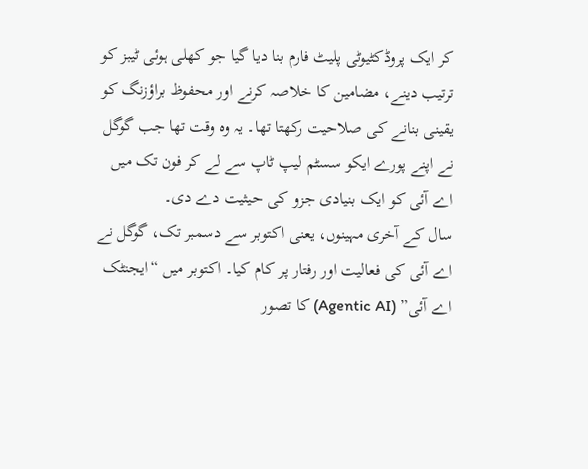کر ایک پروڈکٹیوٹی پلیٹ فارم بنا دیا گیا جو کھلی ہوئی ٹیبز کو ترتیب دینے، مضامین کا خلاصہ کرنے اور محفوظ براؤزنگ کو یقینی بنانے کی صلاحیت رکھتا تھا۔ یہ وہ وقت تھا جب گوگل نے اپنے پورے ایکو سسٹم لیپ ٹاپ سے لے کر فون تک میں اے آئی کو ایک بنیادی جزو کی حیثیت دے دی۔
سال کے آخری مہینوں، یعنی اکتوبر سے دسمبر تک، گوگل نے اے آئی کی فعالیت اور رفتار پر کام کیا۔ اکتوبر میں “ایجنٹک اے آئی” (Agentic AI) کا تصور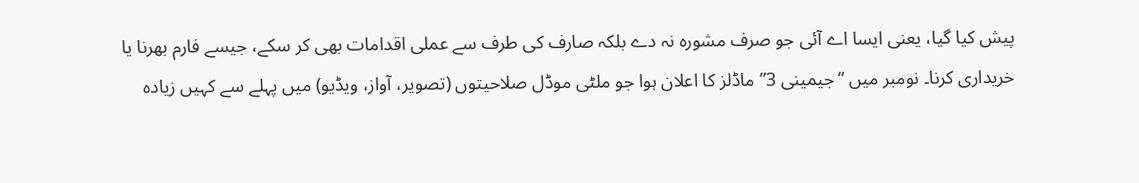پیش کیا گیا، یعنی ایسا اے آئی جو صرف مشورہ نہ دے بلکہ صارف کی طرف سے عملی اقدامات بھی کر سکے، جیسے فارم بھرنا یا خریداری کرنا۔ نومبر میں “جیمینی 3” ماڈلز کا اعلان ہوا جو ملٹی موڈل صلاحیتوں (تصویر، آواز، ویڈیو) میں پہلے سے کہیں زیادہ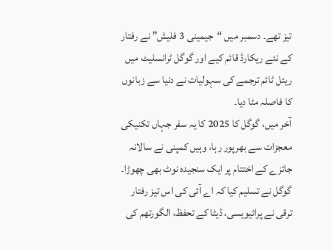تیز تھے۔ دسمبر میں “جیمینی 3 فلیش” نے رفتار کے نئے ریکارڈ قائم کیے اور گوگل ٹرانسلیٹ میں ریئل ٹائم ترجمے کی سہولیات نے دنیا سے زبانوں کا فاصلہ مٹا دیا۔
آخر میں، گوگل کا 2025 کا یہ سفر جہاں تکنیکی معجزات سے بھرپور رہا، وہیں کمپنی نے سالانہ جائزے کے اختتام پر ایک سنجیدہ نوٹ بھی چھوڑا۔ گوگل نے تسلیم کیا کہ اے آئی کی اس تیز رفتار ترقی نے پرائیویسی، ڈیٹا کے تحفظ، الگورتھم کی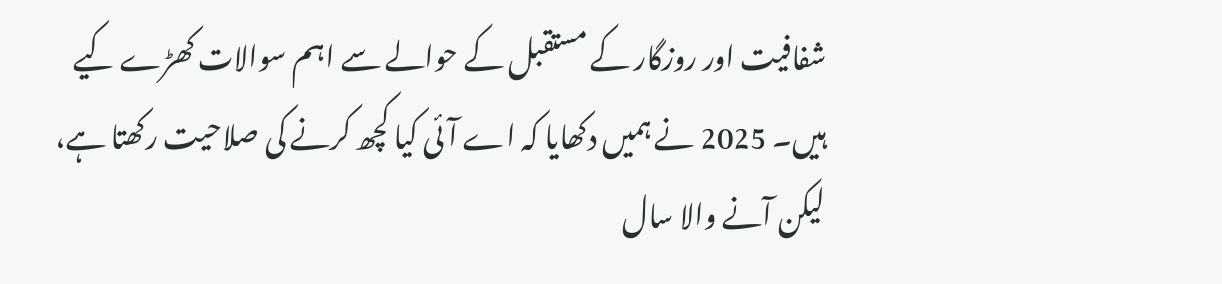شفافیت اور روزگار کے مستقبل کے حوالے سے اہم سوالات کھڑے کیے ہیں۔ 2025 نے ہمیں دکھایا کہ اے آئی کیا کچھ کرنے کی صلاحیت رکھتا ہے، لیکن آنے والا سال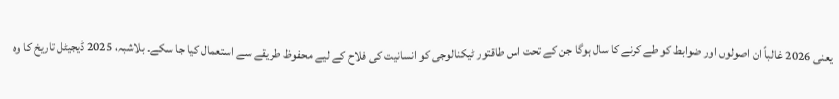یعنی 2026 غالباً ان اصولوں اور ضوابط کو طے کرنے کا سال ہوگا جن کے تحت اس طاقتور ٹیکنالوجی کو انسانیت کی فلاح کے لیے محفوظ طریقے سے استعمال کیا جا سکے۔ بلاشبہ، 2025 ڈیجیٹل تاریخ کا وہ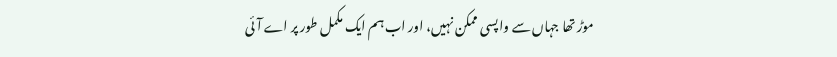موڑ تھا جہاں سے واپسی ممکن نہیں، اور اب ہم ایک مکمل طور پر اے آئی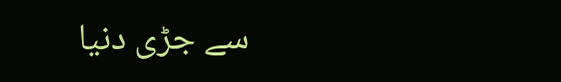سے جڑی دنیا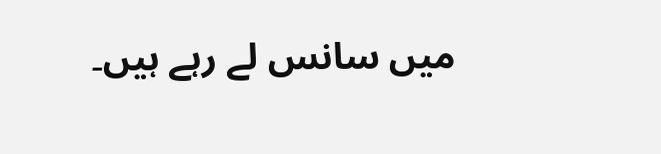میں سانس لے رہے ہیں۔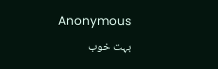Anonymous
بہت خوب